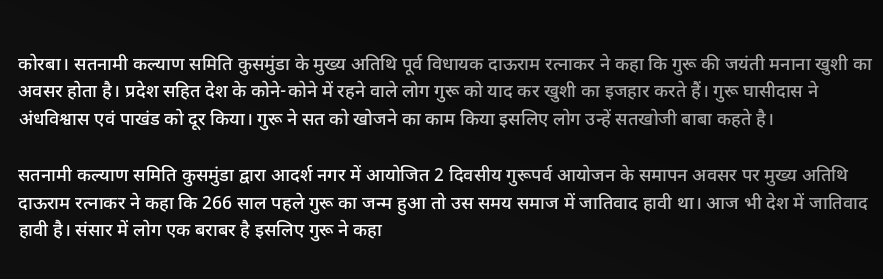कोरबा। सतनामी कल्याण समिति कुसमुंडा के मुख्य अतिथि पूर्व विधायक दाऊराम रत्नाकर ने कहा कि गुरू की जयंती मनाना खुशी का अवसर होता है। प्रदेश सहित देश के कोने-कोने में रहने वाले लोग गुरू को याद कर खुशी का इजहार करते हैं। गुरू घासीदास ने अंधविश्वास एवं पाखंड को दूर किया। गुरू ने सत को खोजने का काम किया इसलिए लोग उन्हें सतखोजी बाबा कहते है।

सतनामी कल्याण समिति कुसमुंडा द्वारा आदर्श नगर में आयोजित 2 दिवसीय गुरूपर्व आयोजन के समापन अवसर पर मुख्य अतिथि दाऊराम रत्नाकर ने कहा कि 266 साल पहले गुरू का जन्म हुआ तो उस समय समाज में जातिवाद हावी था। आज भी देश में जातिवाद हावी है। संसार में लोग एक बराबर है इसलिए गुरू ने कहा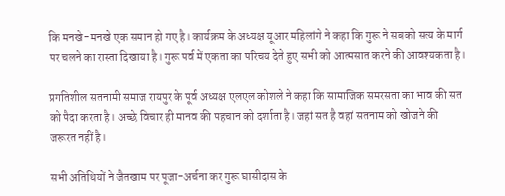कि मनखे-मनखे एक समान हो गए है। कार्यक्रम के अध्यक्ष यूआर महिलांगे ने कहा कि गुरू ने सबको सत्य के मार्ग पर चलने का रास्ता दिखाया है। गुरू पर्व में एकता का परिचय देते हुए सभी को आत्मसात करने की आवश्यकता है।

प्रगतिशील सतनामी समाज रायपुर के पूर्व अध्यक्ष एलएल कोशले ने कहा कि सामाजिक समरसता का भाव की सत को पैदा करता है। अच्छे विचार ही मानव की पहचान को दर्शाता है। जहां सत है वहां सतनाम को खोजने की जरूरत नहीं है।

सभी अतिथियों ने जैतखाम पर पूजा-अर्चना कर गुरू घासीदास के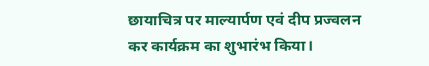छायाचित्र पर माल्यार्पण एवं दीप प्रज्वलन कर कार्यक्रम का शुभारंभ किया।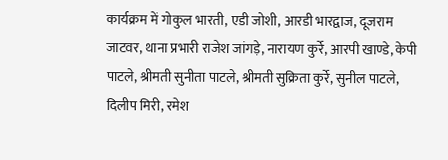कार्यक्रम में गोकुल भारती, एडी जोशी, आरडी भारद्वाज, दूजराम जाटवर, थाना प्रभारी राजेश जांगड़े, नारायण कुर्रे, आरपी खाण्डे, केपी पाटले, श्रीमती सुनीता पाटले, श्रीमती सुक्रिता कुर्रे, सुनील पाटले, दिलीप मिरी, रमेश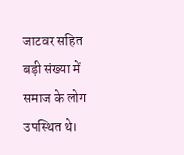जाटवर सहित बड़ी संख्या में समाज के लोग उपस्थित थे।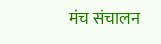मंच संचालन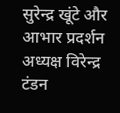सुरेन्द्र खूंटे और आभार प्रदर्शन अध्यक्ष विरेन्द्र टंडन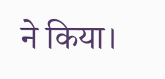ने किया।